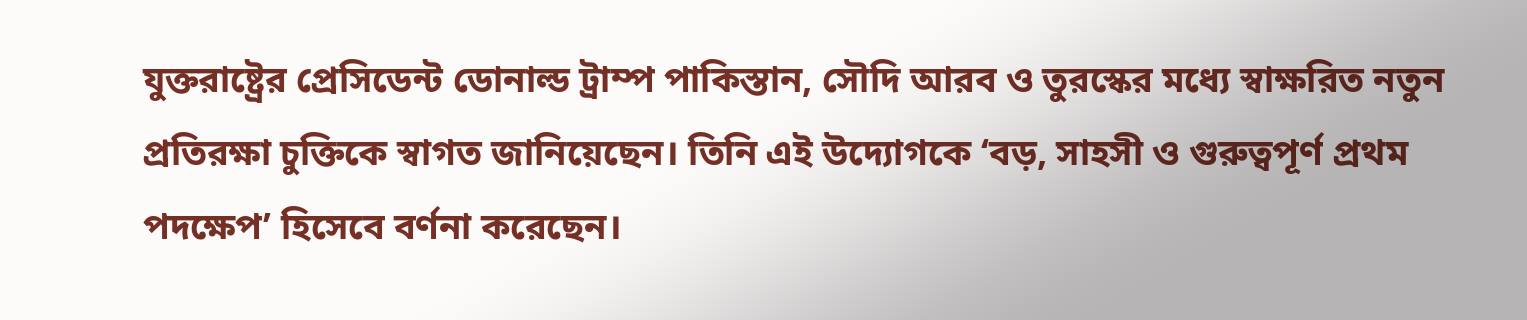যুক্তরাষ্ট্রের প্রেসিডেন্ট ডোনাল্ড ট্রাম্প পাকিস্তান, সৌদি আরব ও তুরস্কের মধ্যে স্বাক্ষরিত নতুন প্রতিরক্ষা চুক্তিকে স্বাগত জানিয়েছেন। তিনি এই উদ্যোগকে ‘বড়, সাহসী ও গুরুত্বপূর্ণ প্রথম পদক্ষেপ’ হিসেবে বর্ণনা করেছেন।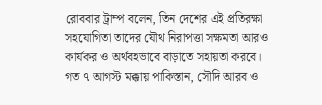রোববার ট্রাম্প বলেন, তিন দেশের এই প্রতিরক্ষা সহযোগিতা তাদের যৌথ নিরাপত্তা সক্ষমতা আরও কার্যকর ও অর্থবহভাবে বাড়াতে সহায়তা করবে।
গত ৭ আগস্ট মক্কায় পাকিস্তান, সৌদি আরব ও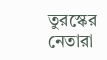তুরস্কের নেতারা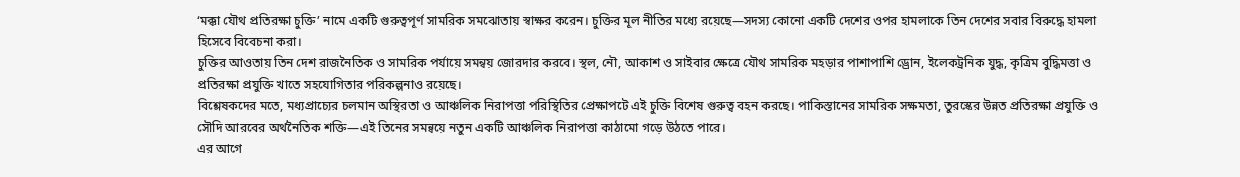‘মক্কা যৌথ প্রতিরক্ষা চুক্তি’ নামে একটি গুরুত্বপূর্ণ সামরিক সমঝোতায় স্বাক্ষর করেন। চুক্তির মূল নীতির মধ্যে রয়েছে—সদস্য কোনো একটি দেশের ওপর হামলাকে তিন দেশের সবার বিরুদ্ধে হামলা হিসেবে বিবেচনা করা।
চুক্তির আওতায় তিন দেশ রাজনৈতিক ও সামরিক পর্যায়ে সমন্বয় জোরদার করবে। স্থল, নৌ, আকাশ ও সাইবার ক্ষেত্রে যৌথ সামরিক মহড়ার পাশাপাশি ড্রোন, ইলেকট্রনিক যুদ্ধ, কৃত্রিম বুদ্ধিমত্তা ও প্রতিরক্ষা প্রযুক্তি খাতে সহযোগিতার পরিকল্পনাও রয়েছে।
বিশ্লেষকদের মতে, মধ্যপ্রাচ্যের চলমান অস্থিরতা ও আঞ্চলিক নিরাপত্তা পরিস্থিতির প্রেক্ষাপটে এই চুক্তি বিশেষ গুরুত্ব বহন করছে। পাকিস্তানের সামরিক সক্ষমতা, তুরস্কের উন্নত প্রতিরক্ষা প্রযুক্তি ও সৌদি আরবের অর্থনৈতিক শক্তি—এই তিনের সমন্বয়ে নতুন একটি আঞ্চলিক নিরাপত্তা কাঠামো গড়ে উঠতে পারে।
এর আগে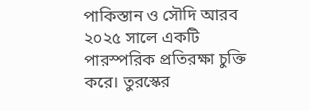পাকিস্তান ও সৌদি আরব ২০২৫ সালে একটি পারস্পরিক প্রতিরক্ষা চুক্তি করে। তুরস্কের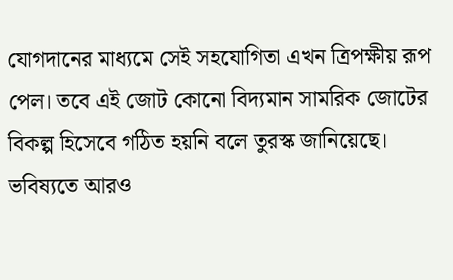যোগদানের মাধ্যমে সেই সহযোগিতা এখন ত্রিপক্ষীয় রূপ পেল। তবে এই জোট কোনো বিদ্যমান সামরিক জোটের বিকল্প হিসেবে গঠিত হয়নি বলে তুরস্ক জানিয়েছে। ভবিষ্যতে আরও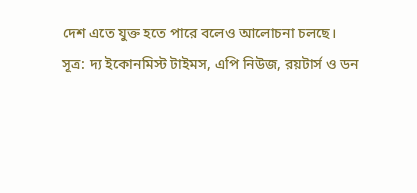দেশ এতে যুক্ত হতে পারে বলেও আলোচনা চলছে।
সূত্র: দ্য ইকোনমিস্ট টাইমস, এপি নিউজ, রয়টার্স ও ডন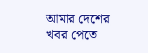আমার দেশের খবর পেতে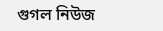গুগল নিউজ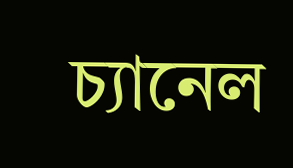চ্যানেল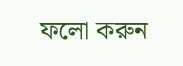ফলো করুন